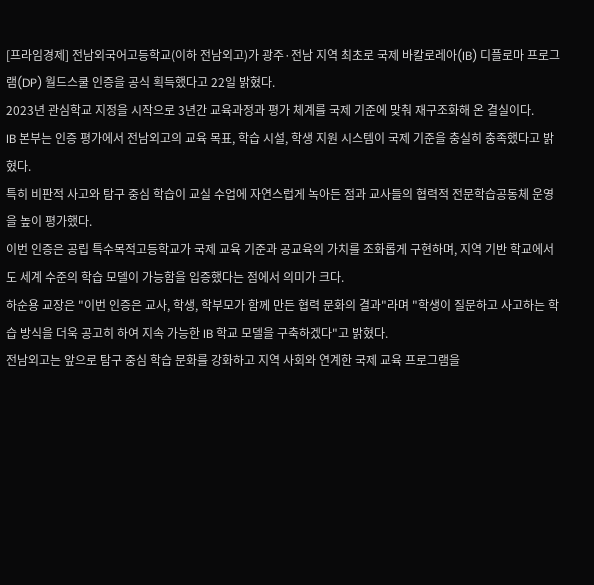[프라임경제] 전남외국어고등학교(이하 전남외고)가 광주·전남 지역 최초로 국제 바칼로레아(IB) 디플로마 프로그램(DP) 월드스쿨 인증을 공식 획득했다고 22일 밝혔다.
2023년 관심학교 지정을 시작으로 3년간 교육과정과 평가 체계를 국제 기준에 맞춰 재구조화해 온 결실이다.
IB 본부는 인증 평가에서 전남외고의 교육 목표, 학습 시설, 학생 지원 시스템이 국제 기준을 충실히 충족했다고 밝혔다.
특히 비판적 사고와 탐구 중심 학습이 교실 수업에 자연스럽게 녹아든 점과 교사들의 협력적 전문학습공동체 운영을 높이 평가했다.
이번 인증은 공립 특수목적고등학교가 국제 교육 기준과 공교육의 가치를 조화롭게 구현하며, 지역 기반 학교에서도 세계 수준의 학습 모델이 가능함을 입증했다는 점에서 의미가 크다.
하순용 교장은 "이번 인증은 교사, 학생, 학부모가 함께 만든 협력 문화의 결과"라며 "학생이 질문하고 사고하는 학습 방식을 더욱 공고히 하여 지속 가능한 IB 학교 모델을 구축하겠다"고 밝혔다.
전남외고는 앞으로 탐구 중심 학습 문화를 강화하고 지역 사회와 연계한 국제 교육 프로그램을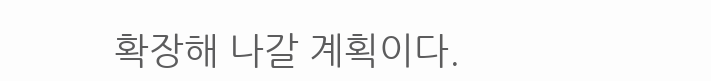확장해 나갈 계획이다.